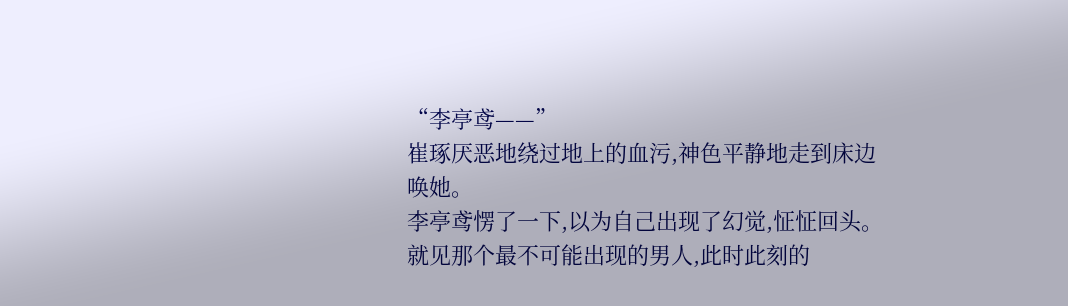“李亭鸢——”
崔琢厌恶地绕过地上的血污,神色平静地走到床边唤她。
李亭鸢愣了一下,以为自己出现了幻觉,怔怔回头。
就见那个最不可能出现的男人,此时此刻的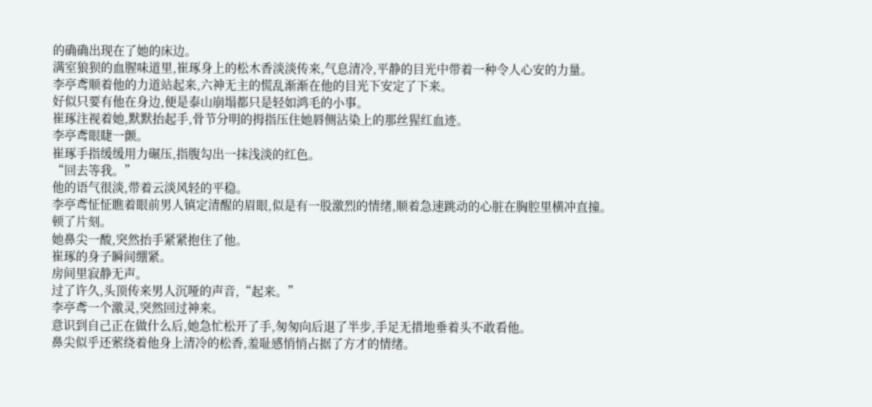的确确出现在了她的床边。
满室狼狈的血腥味道里,崔琢身上的松木香淡淡传来,气息清冷,平静的目光中带着一种令人心安的力量。
李亭鸢顺着他的力道站起来,六神无主的慌乱渐渐在他的目光下安定了下来。
好似只要有他在身边,便是泰山崩塌都只是轻如鸿毛的小事。
崔琢注视着她,默默抬起手,骨节分明的拇指压住她唇侧沾染上的那丝猩红血迹。
李亭鸢眼睫一颤。
崔琢手指缓缓用力碾压,指腹勾出一抹浅淡的红色。
“回去等我。”
他的语气很淡,带着云淡风轻的平稳。
李亭鸢怔怔瞧着眼前男人镇定清醒的眉眼,似是有一股激烈的情绪,顺着急速跳动的心脏在胸腔里横冲直撞。
顿了片刻。
她鼻尖一酸,突然抬手紧紧抱住了他。
崔琢的身子瞬间绷紧。
房间里寂静无声。
过了许久,头顶传来男人沉哑的声音,“起来。”
李亭鸢一个激灵,突然回过神来。
意识到自己正在做什么后,她急忙松开了手,匆匆向后退了半步,手足无措地垂着头不敢看他。
鼻尖似乎还萦绕着他身上清冷的松香,羞耻感悄悄占据了方才的情绪。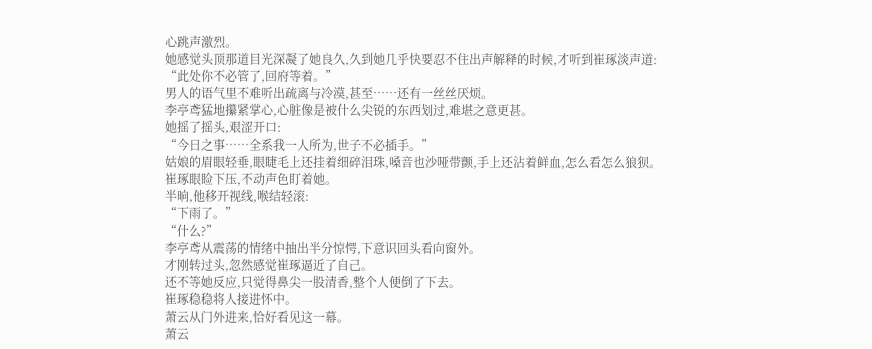心跳声激烈。
她感觉头顶那道目光深凝了她良久,久到她几乎快要忍不住出声解释的时候,才听到崔琢淡声道:
“此处你不必管了,回府等着。”
男人的语气里不难听出疏离与冷漠,甚至……还有一丝丝厌烦。
李亭鸢猛地攥紧掌心,心脏像是被什么尖锐的东西划过,难堪之意更甚。
她摇了摇头,艰涩开口:
“今日之事……全系我一人所为,世子不必插手。”
姑娘的眉眼轻垂,眼睫毛上还挂着细碎泪珠,嗓音也沙哑带颤,手上还沾着鲜血,怎么看怎么狼狈。
崔琢眼睑下压,不动声色盯着她。
半晌,他移开视线,喉结轻滚:
“下雨了。”
“什么?”
李亭鸢从震荡的情绪中抽出半分惊愕,下意识回头看向窗外。
才刚转过头,忽然感觉崔琢逼近了自己。
还不等她反应,只觉得鼻尖一股清香,整个人便倒了下去。
崔琢稳稳将人接进怀中。
萧云从门外进来,恰好看见这一幕。
萧云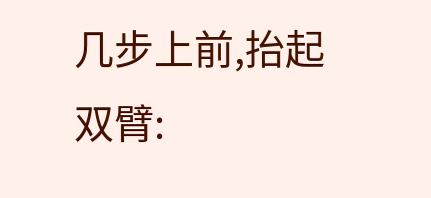几步上前,抬起双臂: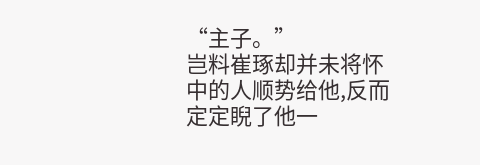“主子。”
岂料崔琢却并未将怀中的人顺势给他,反而定定睨了他一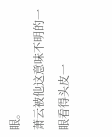眼。
萧云被他这意味不明的一眼看得头皮一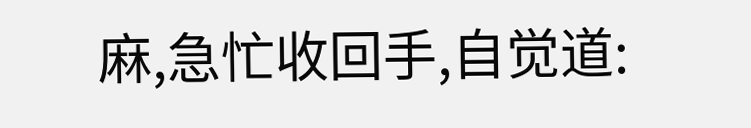麻,急忙收回手,自觉道: